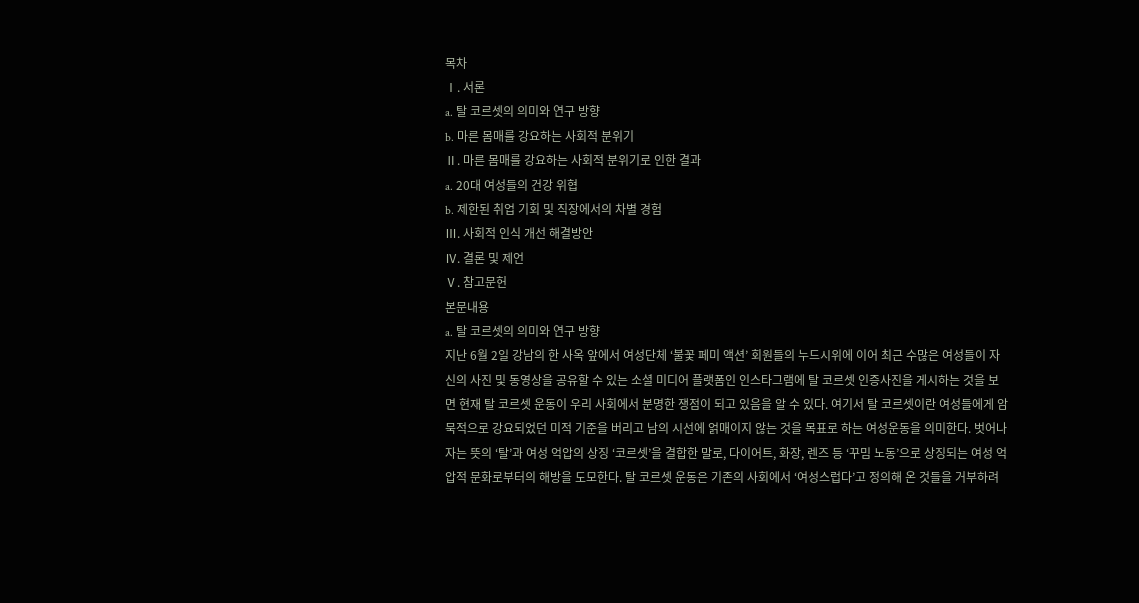목차
Ⅰ. 서론
a. 탈 코르셋의 의미와 연구 방향
b. 마른 몸매를 강요하는 사회적 분위기
Ⅱ. 마른 몸매를 강요하는 사회적 분위기로 인한 결과
a. 20대 여성들의 건강 위협
b. 제한된 취업 기회 및 직장에서의 차별 경험
Ⅲ. 사회적 인식 개선 해결방안
Ⅳ. 결론 및 제언
Ⅴ. 참고문헌
본문내용
a. 탈 코르셋의 의미와 연구 방향
지난 6월 2일 강남의 한 사옥 앞에서 여성단체 ‘불꽃 페미 액션’ 회원들의 누드시위에 이어 최근 수많은 여성들이 자신의 사진 및 동영상을 공유할 수 있는 소셜 미디어 플랫폼인 인스타그램에 탈 코르셋 인증사진을 게시하는 것을 보면 현재 탈 코르셋 운동이 우리 사회에서 분명한 쟁점이 되고 있음을 알 수 있다. 여기서 탈 코르셋이란 여성들에게 암묵적으로 강요되었던 미적 기준을 버리고 남의 시선에 얽매이지 않는 것을 목표로 하는 여성운동을 의미한다. 벗어나자는 뜻의 ‘탈’과 여성 억압의 상징 ‘코르셋’을 결합한 말로, 다이어트, 화장, 렌즈 등 ‘꾸밈 노동’으로 상징되는 여성 억압적 문화로부터의 해방을 도모한다. 탈 코르셋 운동은 기존의 사회에서 ‘여성스럽다’고 정의해 온 것들을 거부하려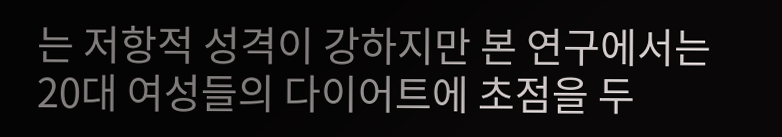는 저항적 성격이 강하지만 본 연구에서는 20대 여성들의 다이어트에 초점을 두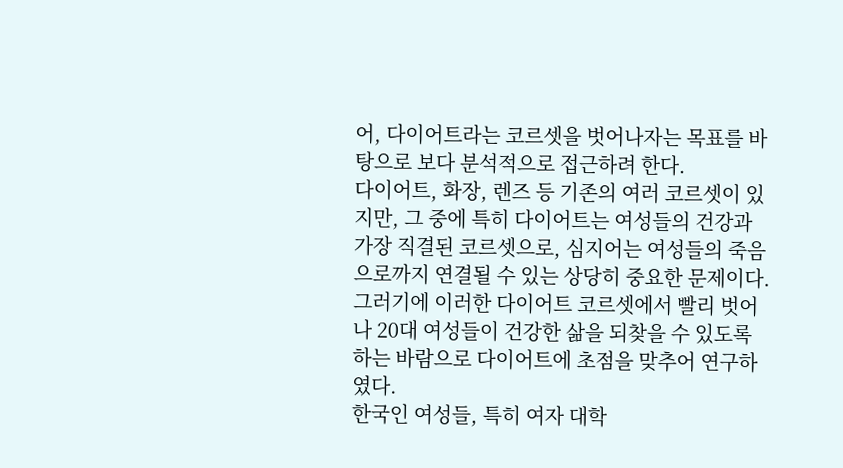어, 다이어트라는 코르셋을 벗어나자는 목표를 바탕으로 보다 분석적으로 접근하려 한다.
다이어트, 화장, 렌즈 등 기존의 여러 코르셋이 있지만, 그 중에 특히 다이어트는 여성들의 건강과 가장 직결된 코르셋으로, 심지어는 여성들의 죽음으로까지 연결될 수 있는 상당히 중요한 문제이다. 그러기에 이러한 다이어트 코르셋에서 빨리 벗어나 20대 여성들이 건강한 삶을 되찾을 수 있도록 하는 바람으로 다이어트에 초점을 맞추어 연구하였다.
한국인 여성들, 특히 여자 대학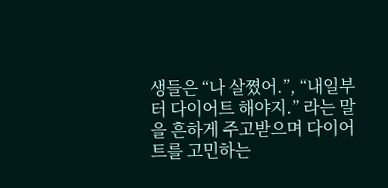생들은 “나 살쪘어.”, “내일부터 다이어트 해야지.” 라는 말을 흔하게 주고받으며 다이어트를 고민하는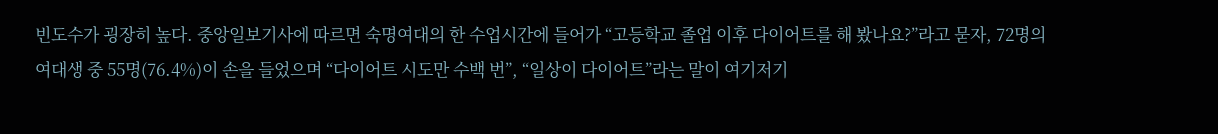빈도수가 굉장히 높다. 중앙일보기사에 따르면 숙명여대의 한 수업시간에 들어가 “고등학교 졸업 이후 다이어트를 해 봤나요?”라고 묻자, 72명의 여대생 중 55명(76.4%)이 손을 들었으며 “다이어트 시도만 수백 번”, “일상이 다이어트”라는 말이 여기저기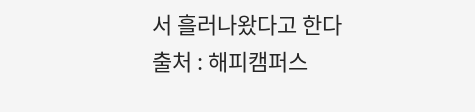서 흘러나왔다고 한다
출처 : 해피캠퍼스